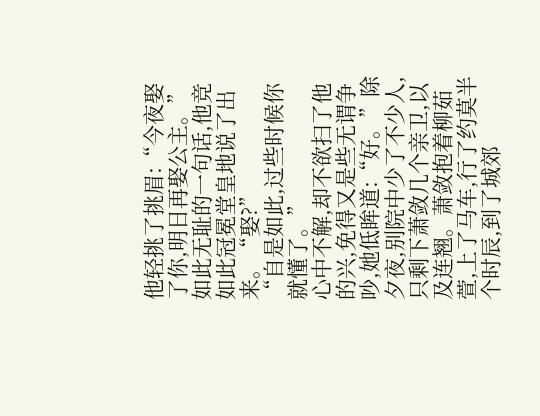他轻挑了挑眉:“今夜娶了你,明日再娶公主。”如此无耻的一句话,他竞如此冠冕堂皇地说了出来。“娶?”
“自是如此,过些时候你就懂了。”
心中不解,却不欲扫了他的兴,免得又是些无谓争吵,她低眸道:“好。”除夕夜,别院中少了不少人,只剩下萧敛几个亲卫,以及连翘。萧敛抱着柳茹萱,上了马车,行了约莫半个时辰,到了城郊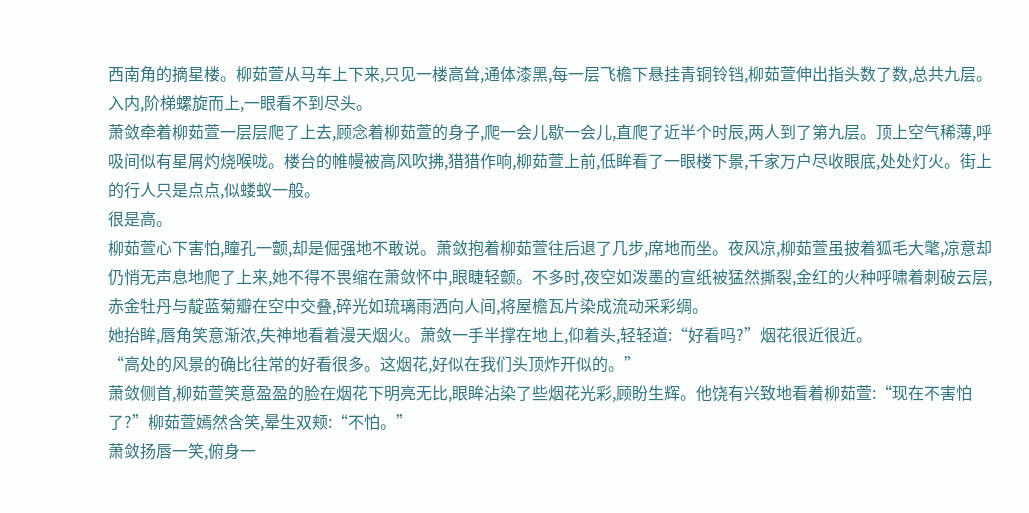西南角的摘星楼。柳茹萱从马车上下来,只见一楼高耸,通体漆黑,每一层飞檐下悬挂青铜铃铛,柳茹萱伸出指头数了数,总共九层。入内,阶梯螺旋而上,一眼看不到尽头。
萧敛牵着柳茹萱一层层爬了上去,顾念着柳茹萱的身子,爬一会儿歇一会儿,直爬了近半个时辰,两人到了第九层。顶上空气稀薄,呼吸间似有星屑灼烧喉咙。楼台的帷幔被高风吹拂,猎猎作响,柳茹萱上前,低眸看了一眼楼下景,千家万户尽收眼底,处处灯火。街上的行人只是点点,似蝼蚁一般。
很是高。
柳茹萱心下害怕,瞳孔一颤,却是倔强地不敢说。萧敛抱着柳茹萱往后退了几步,席地而坐。夜风凉,柳茹萱虽披着狐毛大氅,凉意却仍悄无声息地爬了上来,她不得不畏缩在萧敛怀中,眼睫轻颤。不多时,夜空如泼墨的宣纸被猛然撕裂,金红的火种呼啸着刺破云层,赤金牡丹与靛蓝菊瓣在空中交叠,碎光如琉璃雨洒向人间,将屋檐瓦片染成流动采彩绸。
她抬眸,唇角笑意渐浓,失神地看着漫天烟火。萧敛一手半撑在地上,仰着头,轻轻道:“好看吗?”烟花很近很近。
“高处的风景的确比往常的好看很多。这烟花,好似在我们头顶炸开似的。”
萧敛侧首,柳茹萱笑意盈盈的脸在烟花下明亮无比,眼眸沾染了些烟花光彩,顾盼生辉。他饶有兴致地看着柳茹萱:“现在不害怕了?”柳茹萱嫣然含笑,晕生双颊:“不怕。”
萧敛扬唇一笑,俯身一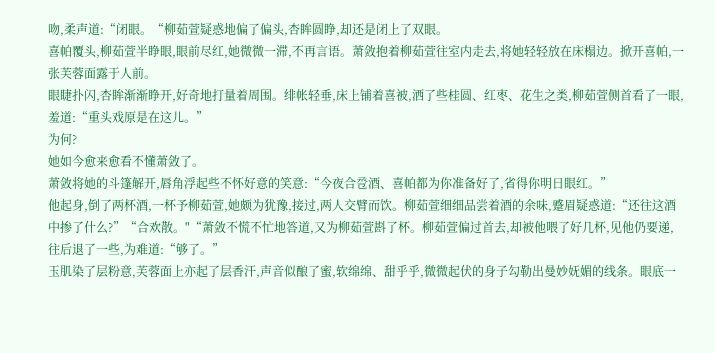吻,柔声道:“闭眼。“柳茹萱疑惑地偏了偏头,杏眸圆睁,却还是闭上了双眼。
喜帕覆头,柳茹萱半睁眼,眼前尽红,她微微一滞,不再言语。萧敛抱着柳茹萱往室内走去,将她轻轻放在床榻边。掀开喜帕,一张芙蓉面露于人前。
眼睫扑闪,杏眸渐渐睁开,好奇地打量着周围。绯帐轻垂,床上铺着喜被,洒了些桂圆、红枣、花生之类,柳茹萱侧首看了一眼,羞道:“重头戏原是在这儿。”
为何?
她如今愈来愈看不懂萧敛了。
萧敛将她的斗篷解开,唇角浮起些不怀好意的笑意:“今夜合卺酒、喜帕都为你准备好了,省得你明日眼红。”
他起身,倒了两杯酒,一杯予柳茹萱,她颇为犹豫,接过,两人交臂而饮。柳茹萱细细品尝着酒的余味,蹙眉疑惑道:“还往这酒中掺了什么?”“合欢散。"“萧敛不慌不忙地答道,又为柳茹萱斟了杯。柳茹萱偏过首去,却被他喂了好几杯,见他仍要递,往后退了一些,为难道:“够了。”
玉肌染了层粉意,芙蓉面上亦起了层香汗,声音似酿了蜜,软绵绵、甜乎乎,微微起伏的身子勾勒出曼妙妩媚的线条。眼底一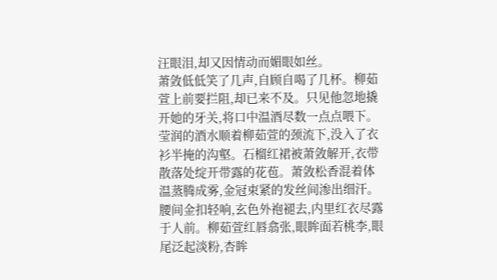汪眼泪,却又因情动而媚眼如丝。
萧敛低低笑了几声,自顾自喝了几杯。柳茹萱上前要拦阻,却已来不及。只见他忽地撬开她的牙关,将口中温酒尽数一点点喂下。莹润的酒水顺着柳茹萱的颈流下,没入了衣衫半掩的沟壑。石榴红裙被萧敛解开,衣带散落处绽开带露的花苞。萧敛松香混着体温蒸腾成雾,金冠束紧的发丝间渗出细汗。腰间金扣轻响,玄色外袍褪去,内里红衣尽露于人前。柳茹萱红唇翕张,眼眸面若桃李,眼尾泛起淡粉,杏眸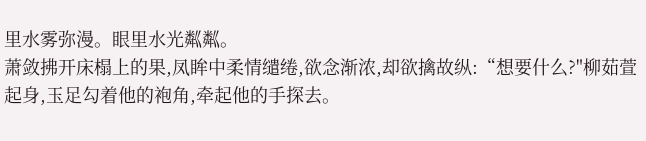里水雾弥漫。眼里水光粼粼。
萧敛拂开床榻上的果,凤眸中柔情缱绻,欲念渐浓,却欲擒故纵:“想要什么?"柳茹萱起身,玉足勾着他的袍角,牵起他的手探去。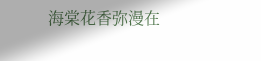海棠花香弥漫在